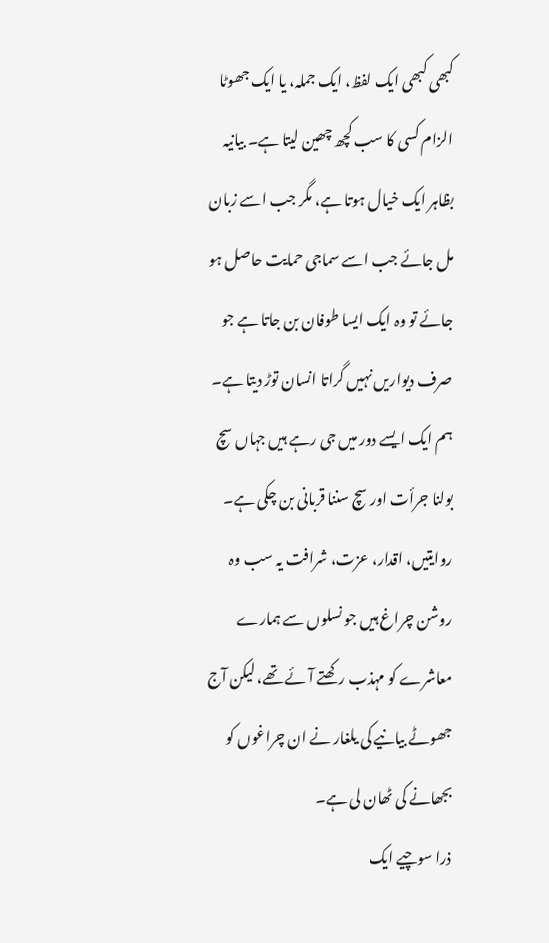کبھی کبھی ایک لفظ، ایک جملہ، یا ایک جھوٹا الزام کسی کا سب کچھ چھین لیتا ہے۔ بیانیہ بظاہر ایک خیال ہوتا ہے، مگر جب اسے زبان مل جائے جب اسے سماجی حمایت حاصل ہو جائے تو وہ ایک ایسا طوفان بن جاتا ہے جو صرف دیواریں نہیں گراتا انسان توڑ دیتا ہے۔ ہم ایک ایسے دور میں جی رہے ہیں جہاں سچ بولنا جرأت اور سچ سننا قربانی بن چکی ہے۔ روایتیں، اقدار، عزت، شرافت یہ سب وہ روشن چراغ ہیں جو نسلوں سے ہمارے معاشرے کو مہذب رکھتے آئے تھے، لیکن آج جھوٹے بیانیے کی یلغار نے ان چراغوں کو بجھانے کی ٹھان لی ہے۔
ذرا سوچیے ایک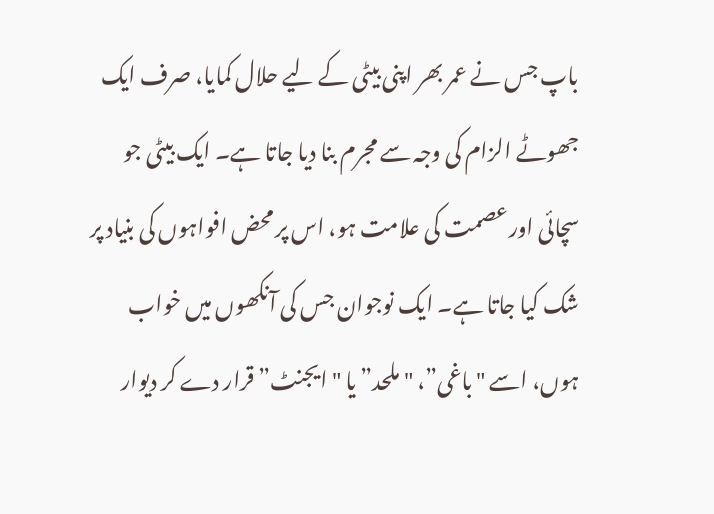باپ جس نے عمر بھر اپنی بیٹی کے لیے حلال کمایا، صرف ایک جھوٹے الزام کی وجہ سے مجرم بنا دیا جاتا ہے۔ ایک بیٹی جو سچائی اور عصمت کی علامت ہو، اس پر محض افواہوں کی بنیاد پر شک کیا جاتا ہے۔ ایک نوجوان جس کی آنکھوں میں خواب ہوں، اسے "باغی”، "ملحد” یا "ایجنٹ” قرار دے کر دیوار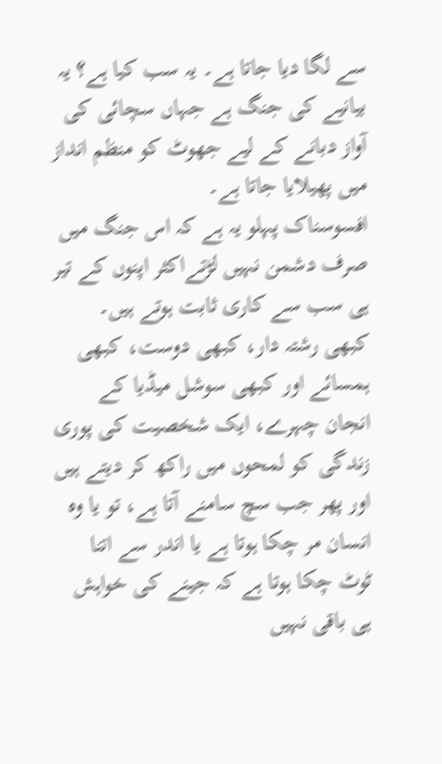سے لگا دیا جاتا ہے۔ یہ سب کیا ہے؟ یہ بیانیے کی جنگ ہے جہاں سچائی کی آواز دبانے کے لیے جھوٹ کو منظم انداز میں پھیلایا جاتا ہے۔
افسوسناک پہلو یہ ہے کہ اس جنگ میں صرف دشمن نہیں لڑتےاکثر اپنوں کے تیر ہی سب سے کاری ثابت ہوتے ہیں۔ کبھی رشتہ دار، کبھی دوست، کبھی ہمسائے اور کبھی سوشل میڈیا کے انجان چہرے، ایک شخصیت کی پوری زندگی کو لمحوں میں راکھ کر دیتے ہیں اور پھر جب سچ سامنے آتا ہے، تو یا وہ انسان مر چکا ہوتا ہے یا اندر سے اتنا ٹوٹ چکا ہوتا ہے کہ جینے کی خواہش ہی باقی نہیں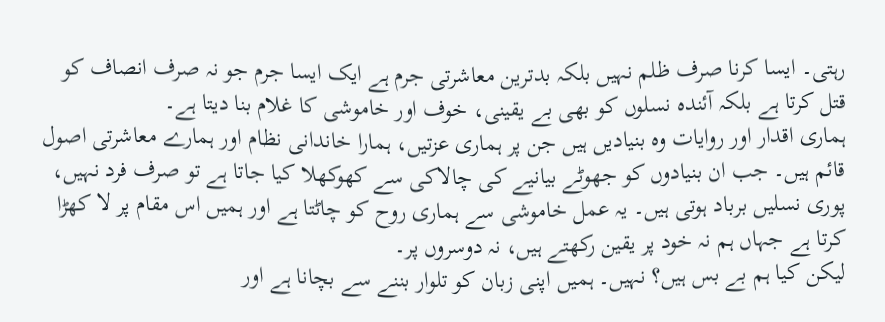رہتی۔ ایسا کرنا صرف ظلم نہیں بلکہ بدترین معاشرتی جرم ہے ایک ایسا جرم جو نہ صرف انصاف کو قتل کرتا ہے بلکہ آئندہ نسلوں کو بھی بے یقینی، خوف اور خاموشی کا غلام بنا دیتا ہے۔
ہماری اقدار اور روایات وہ بنیادیں ہیں جن پر ہماری عزتیں، ہمارا خاندانی نظام اور ہمارے معاشرتی اصول قائم ہیں۔ جب ان بنیادوں کو جھوٹے بیانیے کی چالاکی سے کھوکھلا کیا جاتا ہے تو صرف فرد نہیں، پوری نسلیں برباد ہوتی ہیں۔ یہ عمل خاموشی سے ہماری روح کو چاٹتا ہے اور ہمیں اس مقام پر لا کھڑا کرتا ہے جہاں ہم نہ خود پر یقین رکھتے ہیں، نہ دوسروں پر۔
لیکن کیا ہم بے بس ہیں؟ نہیں۔ ہمیں اپنی زبان کو تلوار بننے سے بچانا ہے اور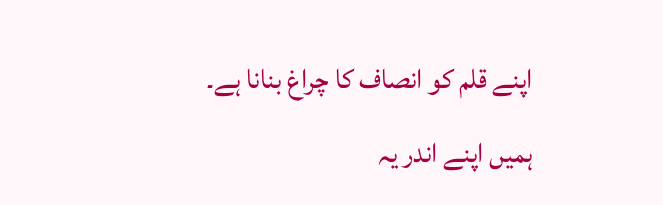اپنے قلم کو انصاف کا چراغ بنانا ہے۔ ہمیں اپنے اندر یہ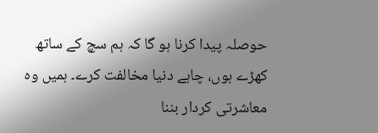حوصلہ پیدا کرنا ہو گا کہ ہم سچ کے ساتھ کھڑے ہوں، چاہے دنیا مخالفت کرے۔ ہمیں وہ معاشرتی کردار بننا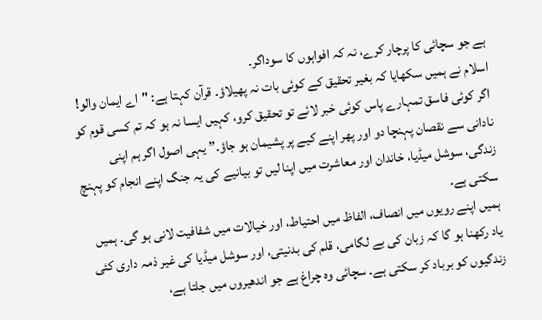ہے جو سچائی کا پرچار کرے، نہ کہ افواہوں کا سوداگر۔
اسلام نے ہمیں سکھایا کہ بغیر تحقیق کے کوئی بات نہ پھیلاؤ۔ قرآن کہتا ہے: "اے ایمان والو! اگر کوئی فاسق تمہارے پاس کوئی خبر لائے تو تحقیق کرو، کہیں ایسا نہ ہو کہ تم کسی قوم کو نادانی سے نقصان پہنچا دو اور پھر اپنے کیے پر پشیمان ہو جاؤ۔” یہی اصول اگر ہم اپنی زندگی، سوشل میڈیا، خاندان اور معاشرت میں اپنا لیں تو بیانیے کی یہ جنگ اپنے انجام کو پہنچ سکتی ہے۔
ہمیں اپنے رویوں میں انصاف، الفاظ میں احتیاط، اور خیالات میں شفافیت لانی ہو گی۔ ہمیں یاد رکھنا ہو گا کہ زبان کی بے لگامی، قلم کی بدنیتی، اور سوشل میڈیا کی غیر ذمہ داری کئی زندگیوں کو برباد کر سکتی ہے۔ سچائی وہ چراغ ہے جو اندھیروں میں جلتا ہے،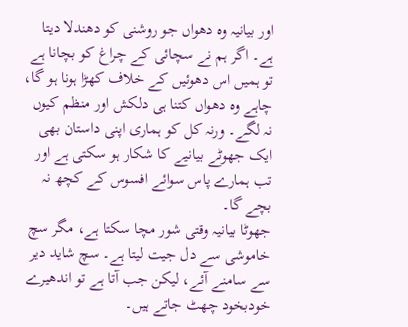اور بیانیہ وہ دھواں جو روشنی کو دھندلا دیتا ہے۔ اگر ہم نے سچائی کے چراغ کو بچانا ہے تو ہمیں اس دھوئیں کے خلاف کھڑا ہونا ہو گا، چاہے وہ دھواں کتنا ہی دلکش اور منظم کیوں نہ لگے۔ ورنہ کل کو ہماری اپنی داستان بھی ایک جھوٹے بیانیے کا شکار ہو سکتی ہے اور تب ہمارے پاس سوائے افسوس کے کچھ نہ بچے گا۔
جھوٹا بیانیہ وقتی شور مچا سکتا ہے، مگر سچ خاموشی سے دل جیت لیتا ہے۔ سچ شاید دیر سے سامنے آئے، لیکن جب آتا ہے تو اندھیرے خودبخود چھٹ جاتے ہیں۔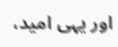اور یہی امید،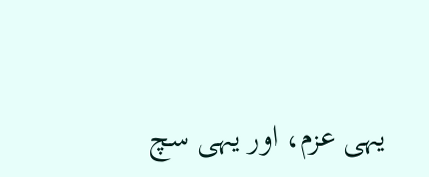یہی عزم، اور یہی سچ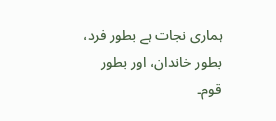ہماری نجات ہے بطور فرد، بطور خاندان، اور بطور قوم۔